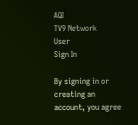AQI
TV9 Network
User
Sign In

By signing in or creating an account, you agree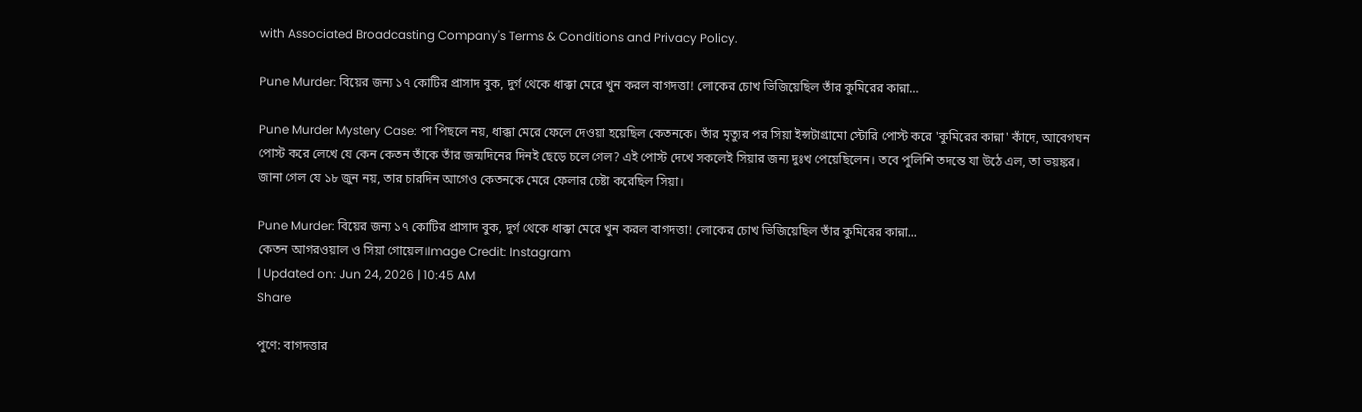with Associated Broadcasting Company's Terms & Conditions and Privacy Policy.

Pune Murder: বিয়ের জন্য ১৭ কোটির প্রাসাদ বুক, দুর্গ থেকে ধাক্কা মেরে খুন করল বাগদত্তা! লোকের চোখ ভিজিয়েছিল তাঁর কুমিরের কান্না…

Pune Murder Mystery Case: পা পিছলে নয়, ধাক্কা মেরে ফেলে দেওয়া হয়েছিল কেতনকে। তাঁর মৃত্যুর পর সিয়া ইন্সটাগ্রামো স্টোরি পোস্ট করে 'কুমিরের কান্না' কাঁদে, আবেগঘন পোস্ট করে লেখে যে কেন কেতন তাঁকে তাঁর জন্মদিনের দিনই ছেড়ে চলে গেল? এই পোস্ট দেখে সকলেই সিয়ার জন্য দুঃখ পেয়েছিলেন। তবে পুলিশি তদন্তে যা উঠে এল, তা ভয়ঙ্কর। জানা গেল যে ১৮ জুন নয়, তার চারদিন আগেও কেতনকে মেরে ফেলার চেষ্টা করেছিল সিয়া।

Pune Murder: বিয়ের জন্য ১৭ কোটির প্রাসাদ বুক, দুর্গ থেকে ধাক্কা মেরে খুন করল বাগদত্তা! লোকের চোখ ভিজিয়েছিল তাঁর কুমিরের কান্না...
কেতন আগরওয়াল ও সিয়া গোয়েল।Image Credit: Instagram
| Updated on: Jun 24, 2026 | 10:45 AM
Share

পুণে: বাগদত্তার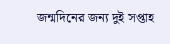জন্মদিনের জন্য দুই সপ্তাহ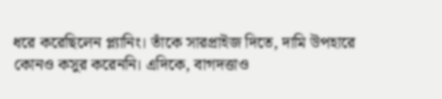ধরে করেছিলেন প্ল্যানিং। তাঁকে সারপ্রাইজ দিতে, দামি উপহারে কোনও কসুর করেননি। এদিকে, বাগদত্তাও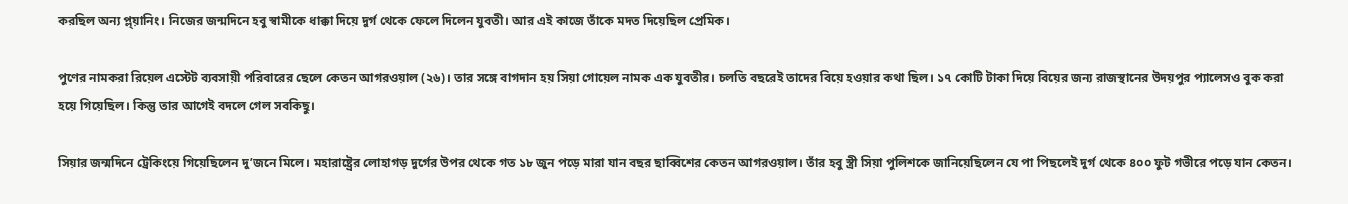করছিল অন্য প্ল্য়ানিং। নিজের জন্মদিনে হবু স্বামীকে ধাক্কা দিয়ে দুর্গ থেকে ফেলে দিলেন যুবতী। আর এই কাজে তাঁকে মদত দিয়েছিল প্রেমিক।

পুণের নামকরা রিয়েল এস্টেট ব্যবসায়ী পরিবারের ছেলে কেতন আগরওয়াল (২৬)। তার সঙ্গে বাগদান হয় সিয়া গোয়েল নামক এক যুবতীর। চলতি বছরেই তাদের বিয়ে হওয়ার কথা ছিল। ১৭ কোটি টাকা দিয়ে বিয়ের জন্য রাজস্থানের উদয়পুর প্যালেসও বুক করা হয়ে গিয়েছিল। কিন্তু তার আগেই বদলে গেল সবকিছু।

সিয়ার জন্মদিনে ট্রেকিংয়ে গিয়েছিলেন দু’জনে মিলে। মহারাষ্ট্রের লোহাগড় দুর্গের উপর থেকে গত ১৮ জুন পড়ে মারা যান বছর ছাব্বিশের কেতন আগরওয়াল। তাঁর হবু স্ত্রী সিয়া পুলিশকে জানিয়েছিলেন যে পা পিছলেই দুর্গ থেকে ৪০০ ফুট গভীরে পড়ে যান কেতন।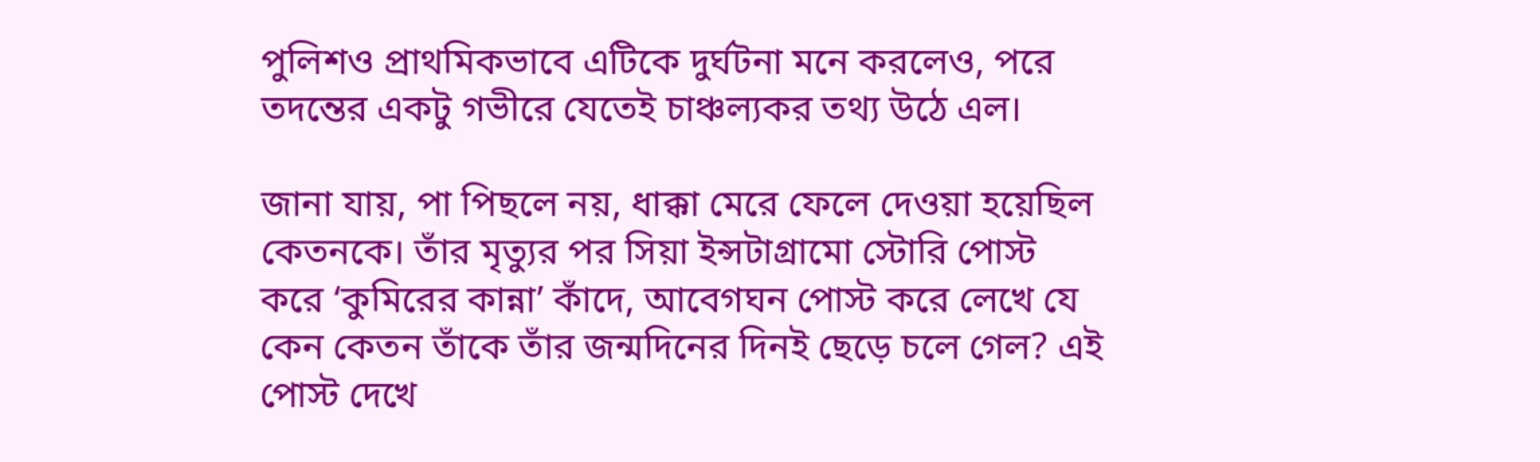পুলিশও প্রাথমিকভাবে এটিকে দুর্ঘটনা মনে করলেও, পরে তদন্তের একটু গভীরে যেতেই চাঞ্চল্যকর তথ্য উঠে এল।

জানা যায়, পা পিছলে নয়, ধাক্কা মেরে ফেলে দেওয়া হয়েছিল কেতনকে। তাঁর মৃত্যুর পর সিয়া ইন্সটাগ্রামো স্টোরি পোস্ট করে ‘কুমিরের কান্না’ কাঁদে, আবেগঘন পোস্ট করে লেখে যে কেন কেতন তাঁকে তাঁর জন্মদিনের দিনই ছেড়ে চলে গেল? এই পোস্ট দেখে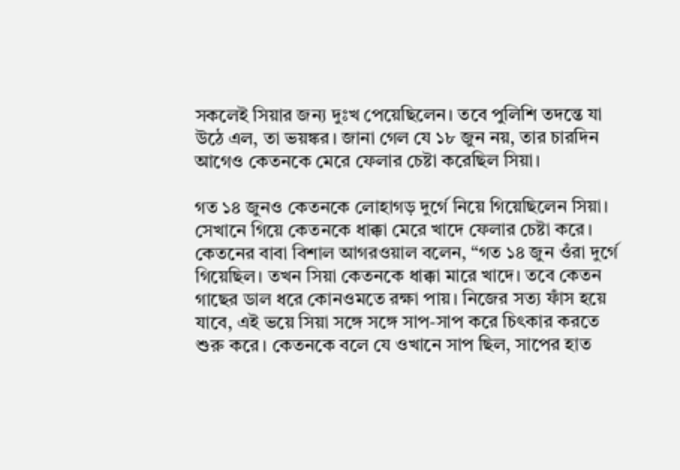সকলেই সিয়ার জন্য দুঃখ পেয়েছিলেন। তবে পুলিশি তদন্তে যা উঠে এল, তা ভয়ঙ্কর। জানা গেল যে ১৮ জুন নয়, তার চারদিন আগেও কেতনকে মেরে ফেলার চেষ্টা করেছিল সিয়া।

গত ১৪ জুনও কেতনকে লোহাগড় দুর্গে নিয়ে গিয়েছিলেন সিয়া। সেখানে গিয়ে কেতনকে ধাক্কা মেরে খাদে ফেলার চেষ্টা করে। কেতনের বাবা বিশাল আগরওয়াল বলেন, “গত ১৪ জুন ওঁরা দুর্গে গিয়েছিল। তখন সিয়া কেতনকে ধাক্কা মারে খাদে। তবে কেতন গাছের ডাল ধরে কোনওমতে রক্ষা পায়। নিজের সত্য ফাঁস হয়ে যাবে, এই ভয়ে সিয়া সঙ্গে সঙ্গে সাপ-সাপ করে চিৎকার করতে শুরু করে। কেতনকে বলে যে ওখানে সাপ ছিল, সাপের হাত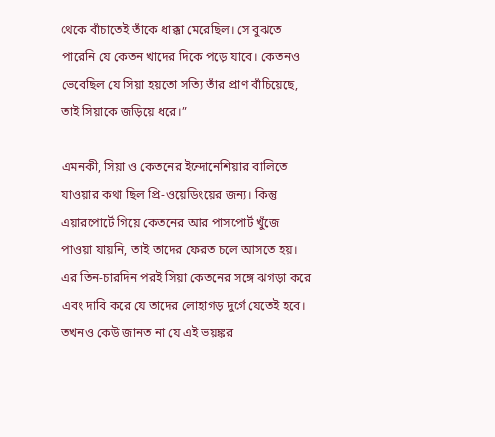থেকে বাঁচাতেই তাঁকে ধাক্কা মেরেছিল। সে বুঝতে পারেনি যে কেতন খাদের দিকে পড়ে যাবে। কেতনও ভেবেছিল যে সিয়া হয়তো সত্যি তাঁর প্রাণ বাঁচিয়েছে, তাই সিয়াকে জড়িয়ে ধরে।”

এমনকী, সিয়া ও কেতনের ইন্দোনেশিয়ার বালিতে যাওয়ার কথা ছিল প্রি-ওয়েডিংয়ের জন্য। কিন্তু এয়ারপোর্টে গিয়ে কেতনের আর পাসপোর্ট খুঁজে পাওয়া যায়নি, তাই তাদের ফেরত চলে আসতে হয়। এর তিন-চারদিন পরই সিয়া কেতনের সঙ্গে ঝগড়া করে এবং দাবি করে যে তাদের লোহাগড় দুর্গে যেতেই হবে। তখনও কেউ জানত না যে এই ভয়ঙ্কর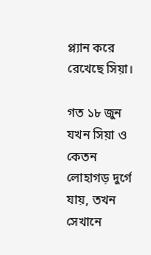প্ল্যান করে রেখেছে সিয়া।

গত ১৮ জুন যখন সিয়া ও কেতন লোহাগড় দুর্গে যায়, তখন সেখানে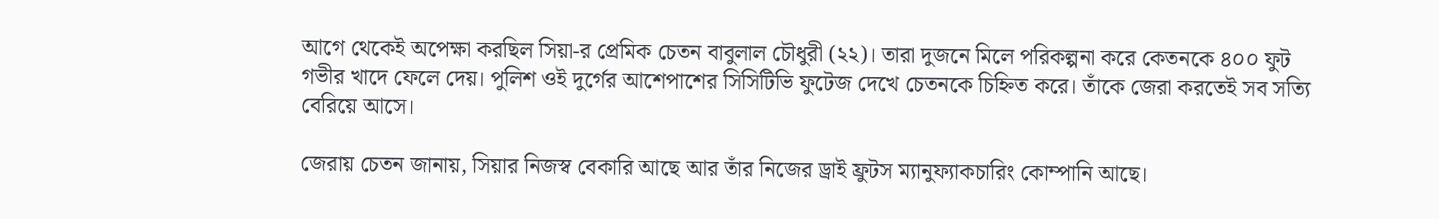আগে থেকেই অপেক্ষা করছিল সিয়া-র প্রেমিক চেতন বাবুলাল চৌধুরী (২২)। তারা দুজনে মিলে পরিকল্পনা করে কেতনকে ৪০০ ফুট গভীর খাদে ফেলে দেয়। পুলিশ ওই দুর্গের আশেপাশের সিসিটিভি ফুটেজ দেখে চেতনকে চিহ্নিত করে। তাঁকে জেরা করতেই সব সত্যি বেরিয়ে আসে।

জেরায় চেতন জানায়, সিয়ার নিজস্ব বেকারি আছে আর তাঁর নিজের ড্রাই ফ্রুটস ম্যানুফ্যাকচারিং কোম্পানি আছে।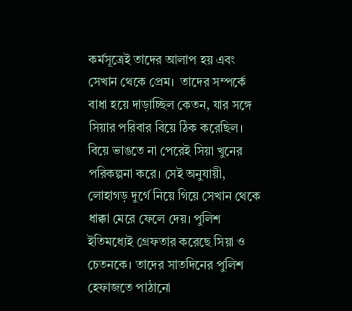কর্মসূত্রেই তাদের আলাপ হয় এবং সেখান থেকে প্রেম।  তাদের সম্পর্কে বাধা হয়ে দাড়াচ্ছিল কেতন, যার সঙ্গে সিয়ার পরিবার বিয়ে ঠিক করেছিল। বিয়ে ভাঙতে না পেরেই সিয়া খুনের পরিকল্পনা করে। সেই অনুযায়ী, লোহাগড় দুর্গে নিয়ে গিয়ে সেখান থেকে ধাক্কা মেরে ফেলে দেয়। পুলিশ ইতিমধ্যেই গ্রেফতার করেছে সিয়া ও চেতনকে। তাদের সাতদিনের পুলিশ হেফাজতে পাঠানো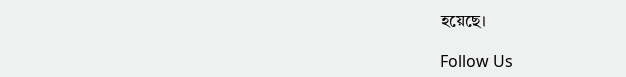হয়েছে।

Follow Us